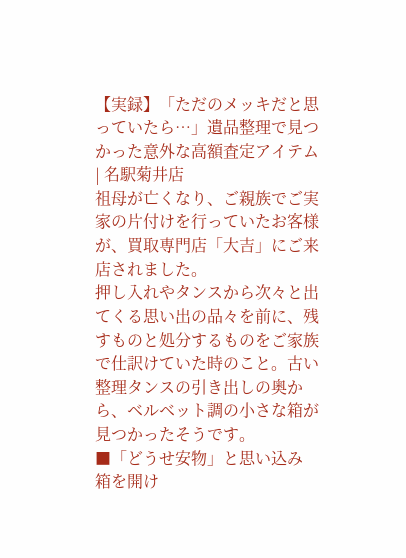【実録】「ただのメッキだと思っていたら…」遺品整理で見つかった意外な高額査定アイテム | 名駅菊井店
祖母が亡くなり、ご親族でご実家の片付けを行っていたお客様が、買取専門店「大吉」にご来店されました。
押し入れやタンスから次々と出てくる思い出の品々を前に、残すものと処分するものをご家族で仕訳けていた時のこと。古い整理タンスの引き出しの奥から、ベルベット調の小さな箱が見つかったそうです。
■「どうせ安物」と思い込み
箱を開け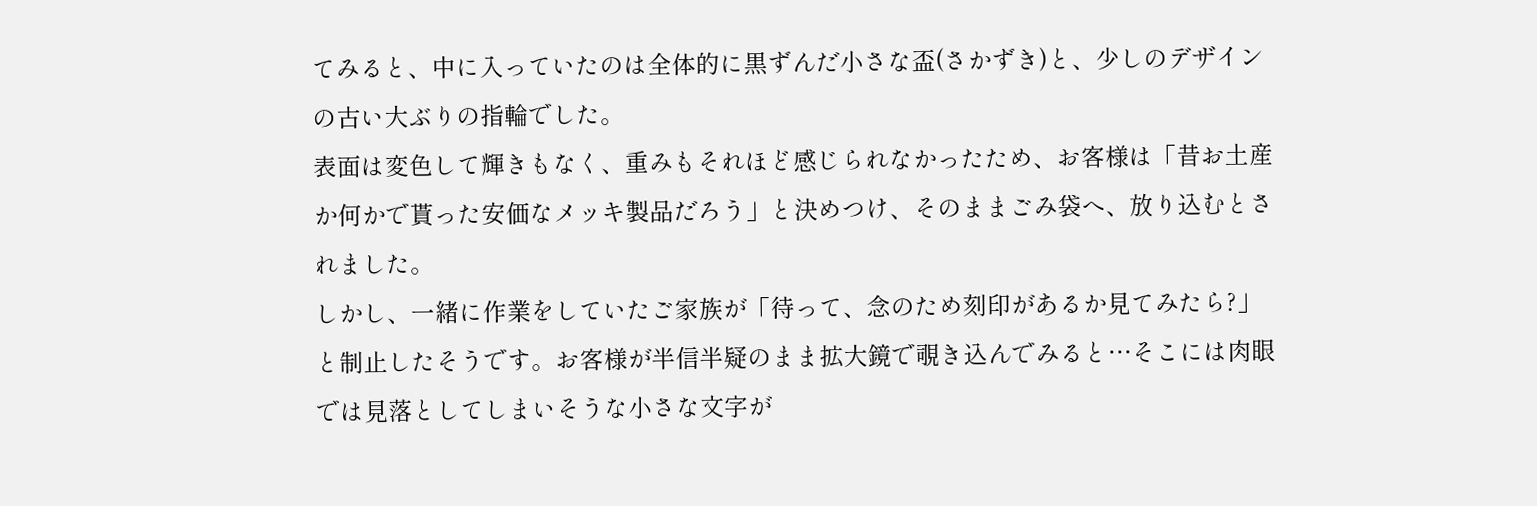てみると、中に入っていたのは全体的に黒ずんだ小さな盃(さかずき)と、少しのデザインの古い大ぶりの指輪でした。
表面は変色して輝きもなく、重みもそれほど感じられなかったため、お客様は「昔お土産か何かで貰った安価なメッキ製品だろう」と決めつけ、そのままごみ袋へ、放り込むとされました。
しかし、一緒に作業をしていたご家族が「待って、念のため刻印があるか見てみたら?」と制止したそうです。お客様が半信半疑のまま拡大鏡で覗き込んでみると…そこには肉眼では見落としてしまいそうな小さな文字が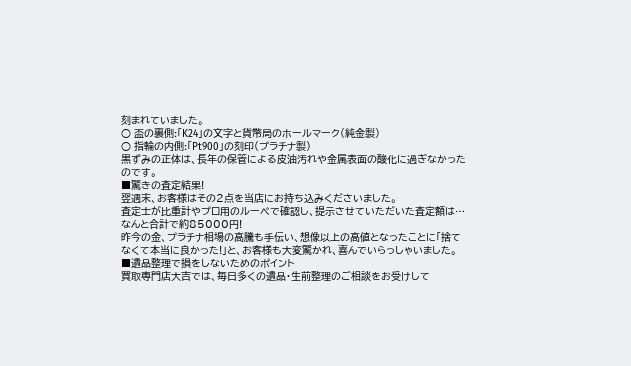刻まれていました。
○ 盃の裏側:「K24」の文字と貨幣局のホールマーク(純金製)
○ 指輪の内側:「Pt900」の刻印(プラチナ製)
黒ずみの正体は、長年の保管による皮油汚れや金属表面の酸化に過ぎなかったのです。
■驚きの査定結果!
翌週末、お客様はその2点を当店にお持ち込みくださいました。
査定士が比重計やプロ用のルーペで確認し、提示させていただいた査定額は…なんと合計で約85000円!
昨今の金、プラチナ相場の高騰も手伝い、想像以上の高値となったことに「捨てなくて本当に良かった!」と、お客様も大変驚かれ、喜んでいらっしゃいました。
■遺品整理で損をしないためのポイント
買取専門店大吉では、毎日多くの遺品・生前整理のご相談をお受けして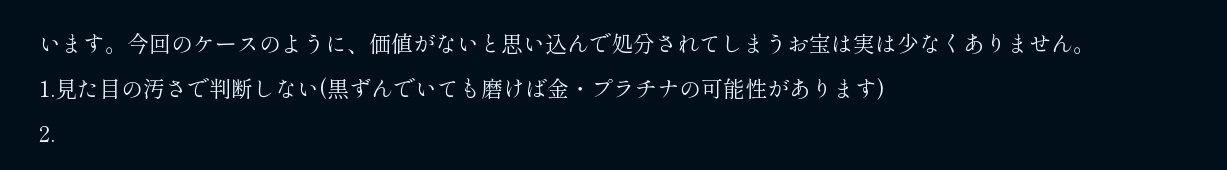います。今回のケースのように、価値がないと思い込んで処分されてしまうお宝は実は少なくありません。
1.見た目の汚さで判断しない(黒ずんでいても磨けば金・プラチナの可能性があります)
2.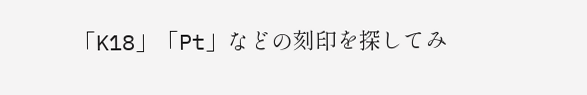「K18」「Pt」などの刻印を探してみ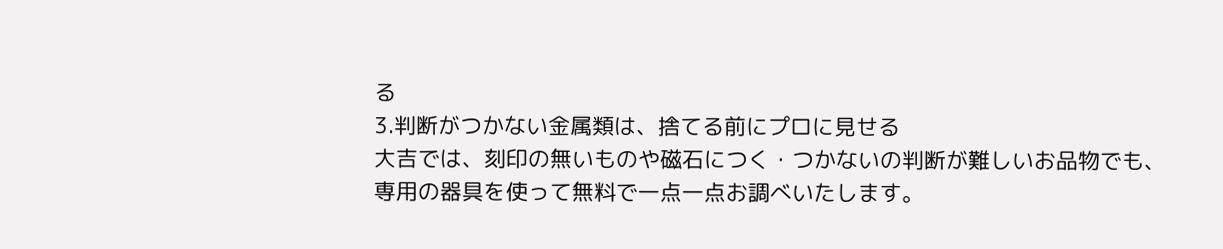る
3.判断がつかない金属類は、捨てる前にプロに見せる
大吉では、刻印の無いものや磁石につく・つかないの判断が難しいお品物でも、専用の器具を使って無料で一点一点お調べいたします。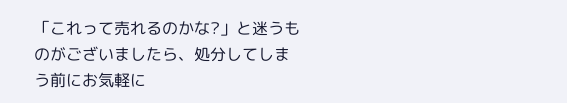「これって売れるのかな?」と迷うものがございましたら、処分してしまう前にお気軽に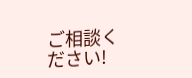ご相談ください!